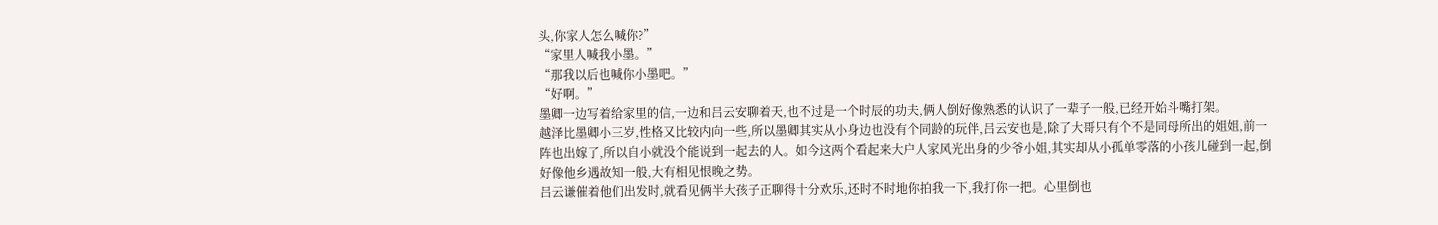头,你家人怎么喊你?”
“家里人喊我小墨。”
“那我以后也喊你小墨吧。”
“好啊。”
墨卿一边写着给家里的信,一边和吕云安聊着天,也不过是一个时辰的功夫,俩人倒好像熟悉的认识了一辈子一般,已经开始斗嘴打架。
越泽比墨卿小三岁,性格又比较内向一些,所以墨卿其实从小身边也没有个同龄的玩伴,吕云安也是,除了大哥只有个不是同母所出的姐姐,前一阵也出嫁了,所以自小就没个能说到一起去的人。如今这两个看起来大户人家风光出身的少爷小姐,其实却从小孤单零落的小孩儿碰到一起,倒好像他乡遇故知一般,大有相见恨晚之势。
吕云谦催着他们出发时,就看见俩半大孩子正聊得十分欢乐,还时不时地你拍我一下,我打你一把。心里倒也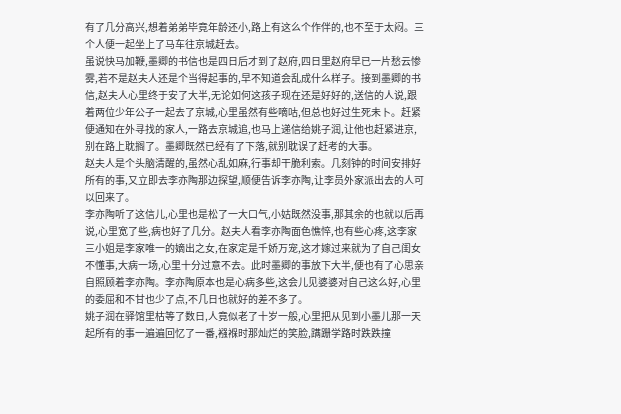有了几分高兴,想着弟弟毕竟年龄还小,路上有这么个作伴的,也不至于太闷。三个人便一起坐上了马车往京城赶去。
虽说快马加鞭,墨卿的书信也是四日后才到了赵府,四日里赵府早已一片愁云惨雾,若不是赵夫人还是个当得起事的,早不知道会乱成什么样子。接到墨卿的书信,赵夫人心里终于安了大半,无论如何这孩子现在还是好好的,送信的人说,跟着两位少年公子一起去了京城,心里虽然有些嘀咕,但总也好过生死未卜。赶紧便通知在外寻找的家人,一路去京城追,也马上递信给姚子润,让他也赶紧进京,别在路上耽搁了。墨卿既然已经有了下落,就别耽误了赶考的大事。
赵夫人是个头脑清醒的,虽然心乱如麻,行事却干脆利索。几刻钟的时间安排好所有的事,又立即去李亦陶那边探望,顺便告诉李亦陶,让李员外家派出去的人可以回来了。
李亦陶听了这信儿,心里也是松了一大口气,小姑既然没事,那其余的也就以后再说,心里宽了些,病也好了几分。赵夫人看李亦陶面色憔悴,也有些心疼,这李家三小姐是李家唯一的嫡出之女,在家定是千娇万宠,这才嫁过来就为了自己闺女不懂事,大病一场,心里十分过意不去。此时墨卿的事放下大半,便也有了心思亲自照顾着李亦陶。李亦陶原本也是心病多些,这会儿见婆婆对自己这么好,心里的委屈和不甘也少了点,不几日也就好的差不多了。
姚子润在驿馆里枯等了数日,人竟似老了十岁一般,心里把从见到小墨儿那一天起所有的事一遍遍回忆了一番,襁褓时那灿烂的笑脸,蹒跚学路时跌跌撞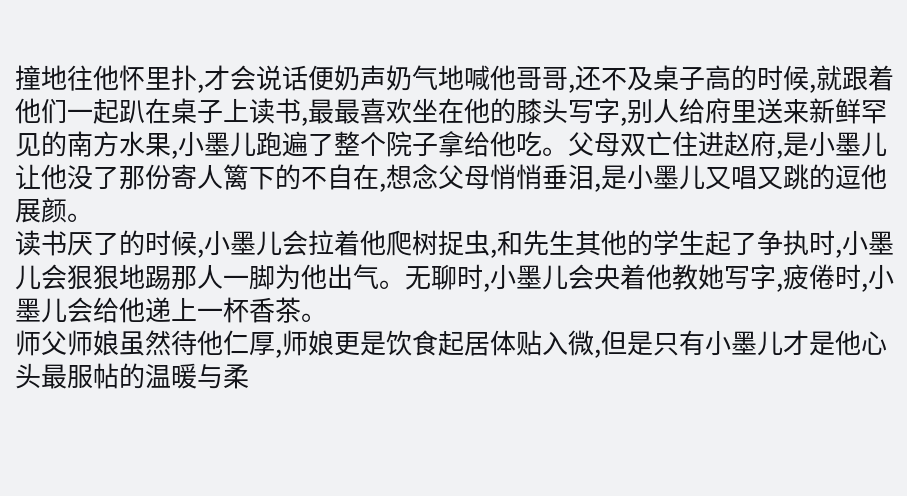撞地往他怀里扑,才会说话便奶声奶气地喊他哥哥,还不及桌子高的时候,就跟着他们一起趴在桌子上读书,最最喜欢坐在他的膝头写字,别人给府里送来新鲜罕见的南方水果,小墨儿跑遍了整个院子拿给他吃。父母双亡住进赵府,是小墨儿让他没了那份寄人篱下的不自在,想念父母悄悄垂泪,是小墨儿又唱又跳的逗他展颜。
读书厌了的时候,小墨儿会拉着他爬树捉虫,和先生其他的学生起了争执时,小墨儿会狠狠地踢那人一脚为他出气。无聊时,小墨儿会央着他教她写字,疲倦时,小墨儿会给他递上一杯香茶。
师父师娘虽然待他仁厚,师娘更是饮食起居体贴入微,但是只有小墨儿才是他心头最服帖的温暖与柔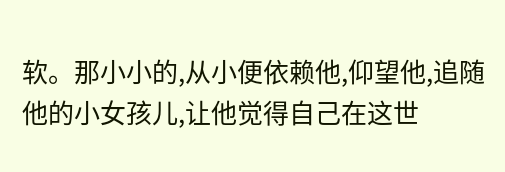软。那小小的,从小便依赖他,仰望他,追随他的小女孩儿,让他觉得自己在这世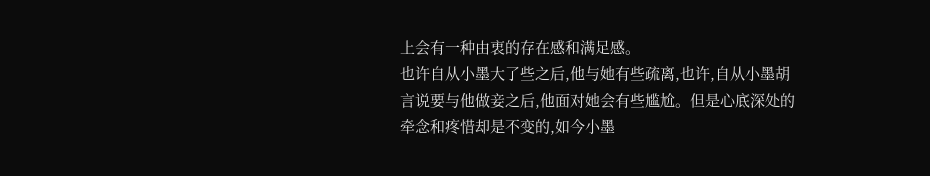上会有一种由衷的存在感和满足感。
也许自从小墨大了些之后,他与她有些疏离,也许,自从小墨胡言说要与他做妾之后,他面对她会有些尴尬。但是心底深处的牵念和疼惜却是不变的,如今小墨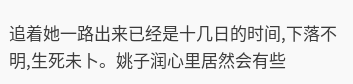追着她一路出来已经是十几日的时间,下落不明,生死未卜。姚子润心里居然会有些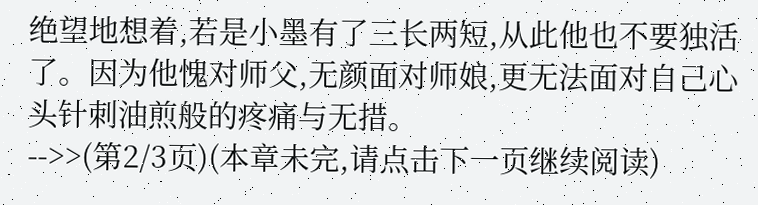绝望地想着,若是小墨有了三长两短,从此他也不要独活了。因为他愧对师父,无颜面对师娘,更无法面对自己心头针刺油煎般的疼痛与无措。
-->>(第2/3页)(本章未完,请点击下一页继续阅读)